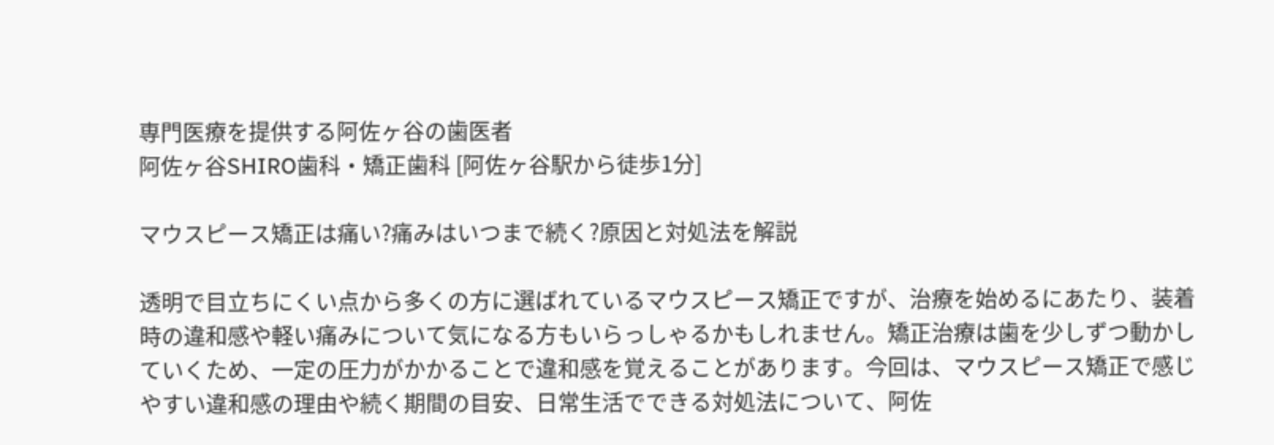専門医療を提供する阿佐ヶ谷の歯医者
阿佐ヶ谷SHIRO歯科・矯正歯科 [阿佐ヶ谷駅から徒歩1分]

マウスピース矯正は痛い?痛みはいつまで続く?原因と対処法を解説

透明で目立ちにくい点から多くの方に選ばれているマウスピース矯正ですが、治療を始めるにあたり、装着時の違和感や軽い痛みについて気になる方もいらっしゃるかもしれません。矯正治療は歯を少しずつ動かしていくため、一定の圧力がかかることで違和感を覚えることがあります。今回は、マウスピース矯正で感じやすい違和感の理由や続く期間の目安、日常生活でできる対処法について、阿佐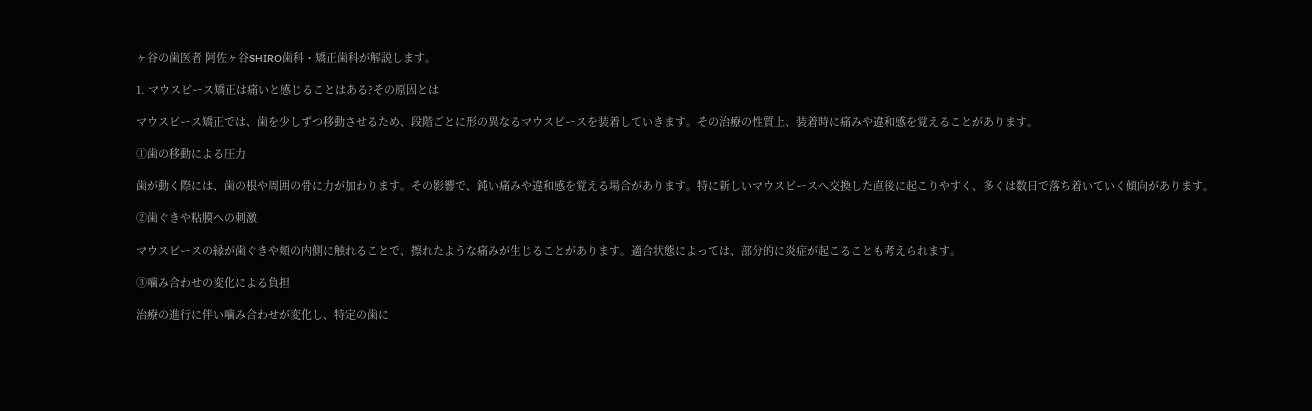ヶ谷の歯医者 阿佐ヶ谷SHIRO歯科・矯正歯科が解説します。

1. マウスピース矯正は痛いと感じることはある?その原因とは

マウスピース矯正では、歯を少しずつ移動させるため、段階ごとに形の異なるマウスピースを装着していきます。その治療の性質上、装着時に痛みや違和感を覚えることがあります。

①歯の移動による圧力

歯が動く際には、歯の根や周囲の骨に力が加わります。その影響で、鈍い痛みや違和感を覚える場合があります。特に新しいマウスピースへ交換した直後に起こりやすく、多くは数日で落ち着いていく傾向があります。

➁歯ぐきや粘膜への刺激

マウスピースの縁が歯ぐきや頬の内側に触れることで、擦れたような痛みが生じることがあります。適合状態によっては、部分的に炎症が起こることも考えられます。

➂噛み合わせの変化による負担

治療の進行に伴い噛み合わせが変化し、特定の歯に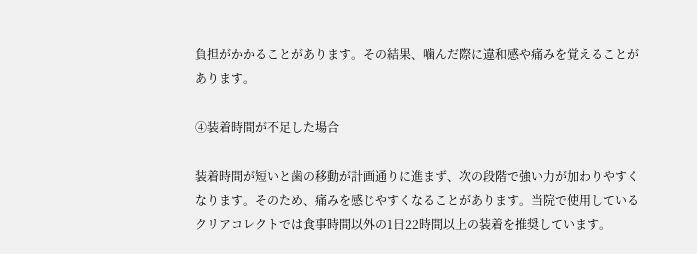負担がかかることがあります。その結果、噛んだ際に違和感や痛みを覚えることがあります。

④装着時間が不足した場合

装着時間が短いと歯の移動が計画通りに進まず、次の段階で強い力が加わりやすくなります。そのため、痛みを感じやすくなることがあります。当院で使用しているクリアコレクトでは食事時間以外の1日22時間以上の装着を推奨しています。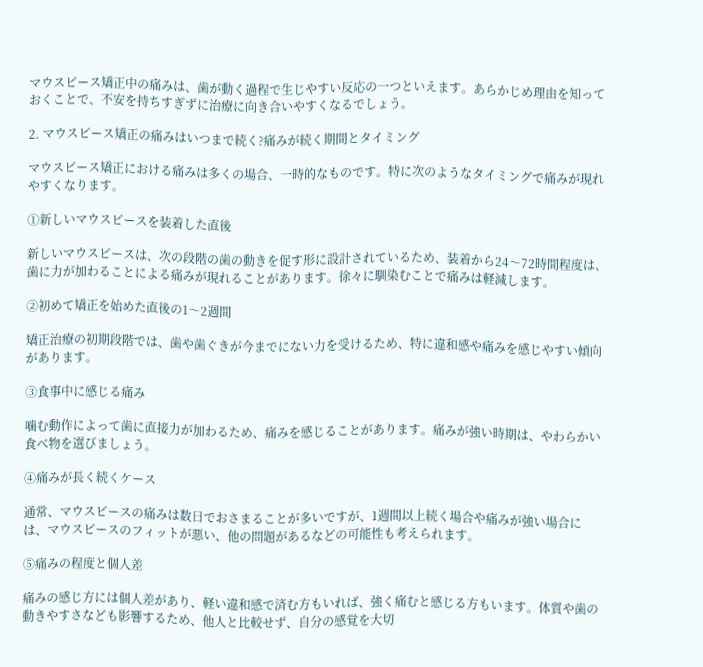マウスピース矯正中の痛みは、歯が動く過程で生じやすい反応の一つといえます。あらかじめ理由を知っておくことで、不安を持ちすぎずに治療に向き合いやすくなるでしょう。

2. マウスピース矯正の痛みはいつまで続く?痛みが続く期間とタイミング

マウスピース矯正における痛みは多くの場合、一時的なものです。特に次のようなタイミングで痛みが現れやすくなります。

①新しいマウスピースを装着した直後

新しいマウスピースは、次の段階の歯の動きを促す形に設計されているため、装着から24〜72時間程度は、歯に力が加わることによる痛みが現れることがあります。徐々に馴染むことで痛みは軽減します。

➁初めて矯正を始めた直後の1〜2週間

矯正治療の初期段階では、歯や歯ぐきが今までにない力を受けるため、特に違和感や痛みを感じやすい傾向があります。

➂食事中に感じる痛み

噛む動作によって歯に直接力が加わるため、痛みを感じることがあります。痛みが強い時期は、やわらかい食べ物を選びましょう。

④痛みが長く続くケース

通常、マウスピースの痛みは数日でおさまることが多いですが、1週間以上続く場合や痛みが強い場合には、マウスピースのフィットが悪い、他の問題があるなどの可能性も考えられます。

⑤痛みの程度と個人差

痛みの感じ方には個人差があり、軽い違和感で済む方もいれば、強く痛むと感じる方もいます。体質や歯の動きやすさなども影響するため、他人と比較せず、自分の感覚を大切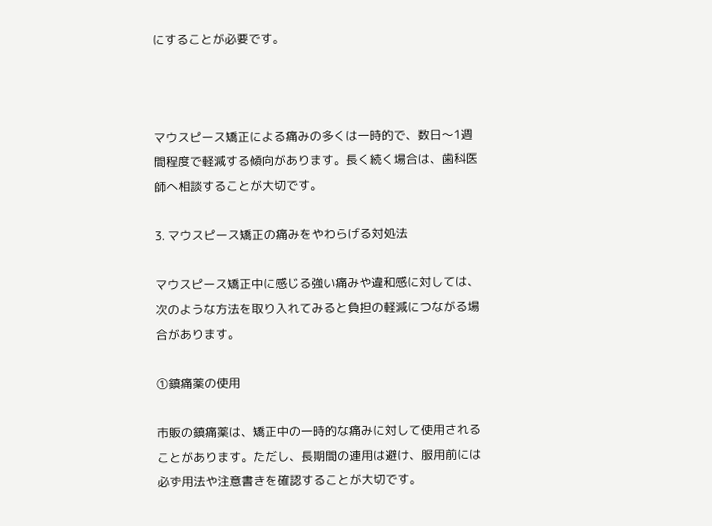にすることが必要です。



マウスピース矯正による痛みの多くは一時的で、数日〜1週間程度で軽減する傾向があります。長く続く場合は、歯科医師へ相談することが大切です。

3. マウスピース矯正の痛みをやわらげる対処法

マウスピース矯正中に感じる強い痛みや違和感に対しては、次のような方法を取り入れてみると負担の軽減につながる場合があります。

①鎮痛薬の使用

市販の鎮痛薬は、矯正中の一時的な痛みに対して使用されることがあります。ただし、長期間の連用は避け、服用前には必ず用法や注意書きを確認することが大切です。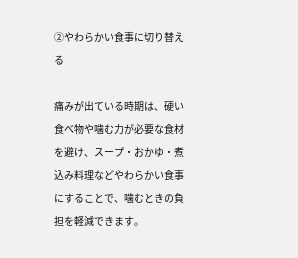➁やわらかい食事に切り替える

痛みが出ている時期は、硬い食べ物や噛む力が必要な食材を避け、スープ・おかゆ・煮込み料理などやわらかい食事にすることで、噛むときの負担を軽減できます。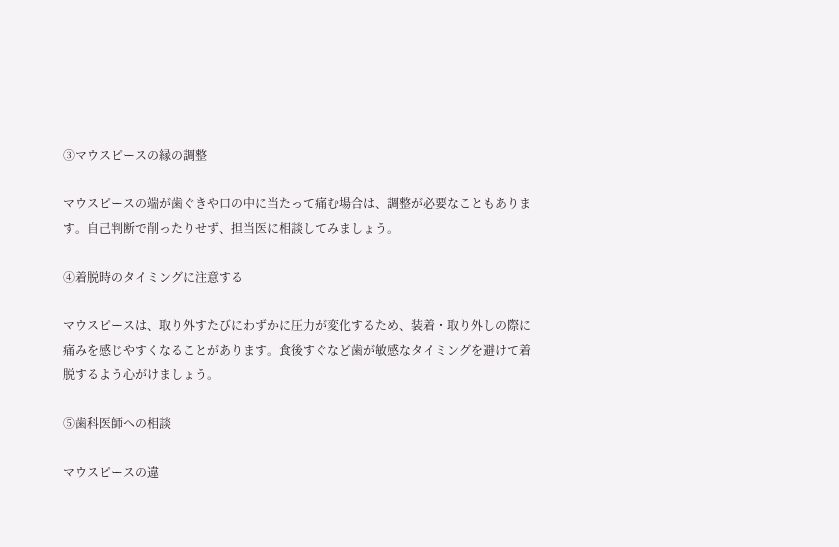➂マウスピースの縁の調整

マウスピースの端が歯ぐきや口の中に当たって痛む場合は、調整が必要なこともあります。自己判断で削ったりせず、担当医に相談してみましょう。

④着脱時のタイミングに注意する

マウスピースは、取り外すたびにわずかに圧力が変化するため、装着・取り外しの際に痛みを感じやすくなることがあります。食後すぐなど歯が敏感なタイミングを避けて着脱するよう心がけましょう。

⑤歯科医師への相談

マウスピースの違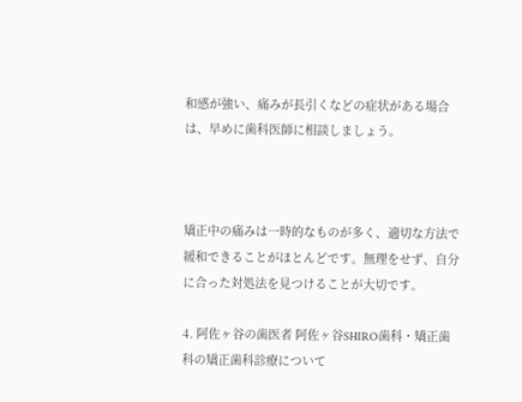和感が強い、痛みが長引くなどの症状がある場合は、早めに歯科医師に相談しましょう。



矯正中の痛みは一時的なものが多く、適切な方法で緩和できることがほとんどです。無理をせず、自分に合った対処法を見つけることが大切です。

4. 阿佐ヶ谷の歯医者 阿佐ヶ谷SHIRO歯科・矯正歯科の矯正歯科診療について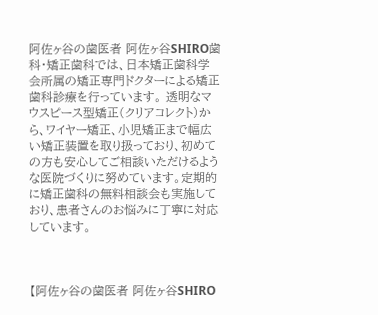阿佐ヶ谷の歯医者 阿佐ヶ谷SHIRO歯科・矯正歯科では、日本矯正歯科学会所属の矯正専門ドクターによる矯正歯科診療を行っています。 透明なマウスピース型矯正(クリアコレクト)から、ワイヤー矯正、小児矯正まで幅広い矯正装置を取り扱っており、初めての方も安心してご相談いただけるような医院づくりに努めています。定期的に矯正歯科の無料相談会も実施しており、患者さんのお悩みに丁寧に対応しています。



【阿佐ヶ谷の歯医者 阿佐ヶ谷SHIRO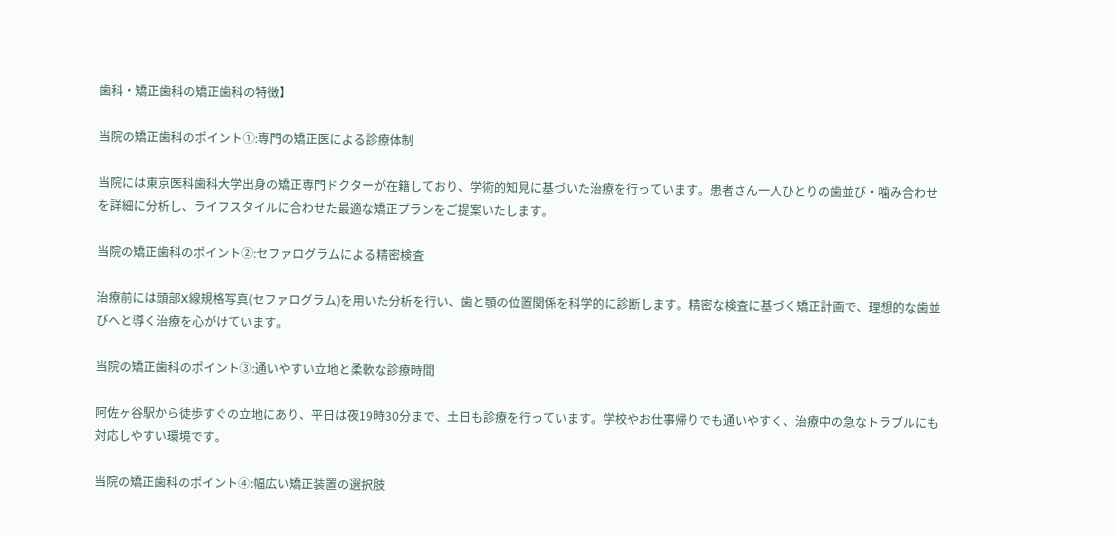歯科・矯正歯科の矯正歯科の特徴】

当院の矯正歯科のポイント①:専門の矯正医による診療体制

当院には東京医科歯科大学出身の矯正専門ドクターが在籍しており、学術的知見に基づいた治療を行っています。患者さん一人ひとりの歯並び・噛み合わせを詳細に分析し、ライフスタイルに合わせた最適な矯正プランをご提案いたします。

当院の矯正歯科のポイント②:セファログラムによる精密検査

治療前には頭部X線規格写真(セファログラム)を用いた分析を行い、歯と顎の位置関係を科学的に診断します。精密な検査に基づく矯正計画で、理想的な歯並びへと導く治療を心がけています。

当院の矯正歯科のポイント③:通いやすい立地と柔軟な診療時間

阿佐ヶ谷駅から徒歩すぐの立地にあり、平日は夜19時30分まで、土日も診療を行っています。学校やお仕事帰りでも通いやすく、治療中の急なトラブルにも対応しやすい環境です。

当院の矯正歯科のポイント④:幅広い矯正装置の選択肢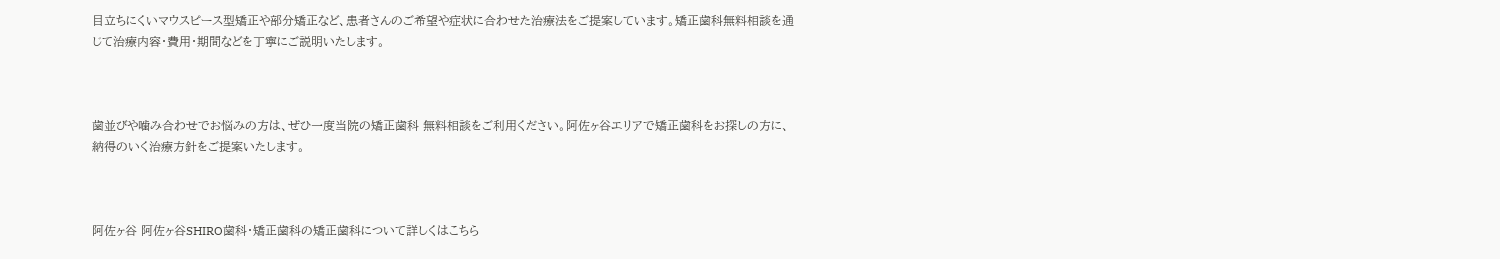目立ちにくいマウスピース型矯正や部分矯正など、患者さんのご希望や症状に合わせた治療法をご提案しています。矯正歯科無料相談を通じて治療内容・費用・期間などを丁寧にご説明いたします。



歯並びや噛み合わせでお悩みの方は、ぜひ一度当院の矯正歯科 無料相談をご利用ください。阿佐ヶ谷エリアで矯正歯科をお探しの方に、納得のいく治療方針をご提案いたします。



阿佐ヶ谷 阿佐ヶ谷SHIRO歯科・矯正歯科の矯正歯科について詳しくはこちら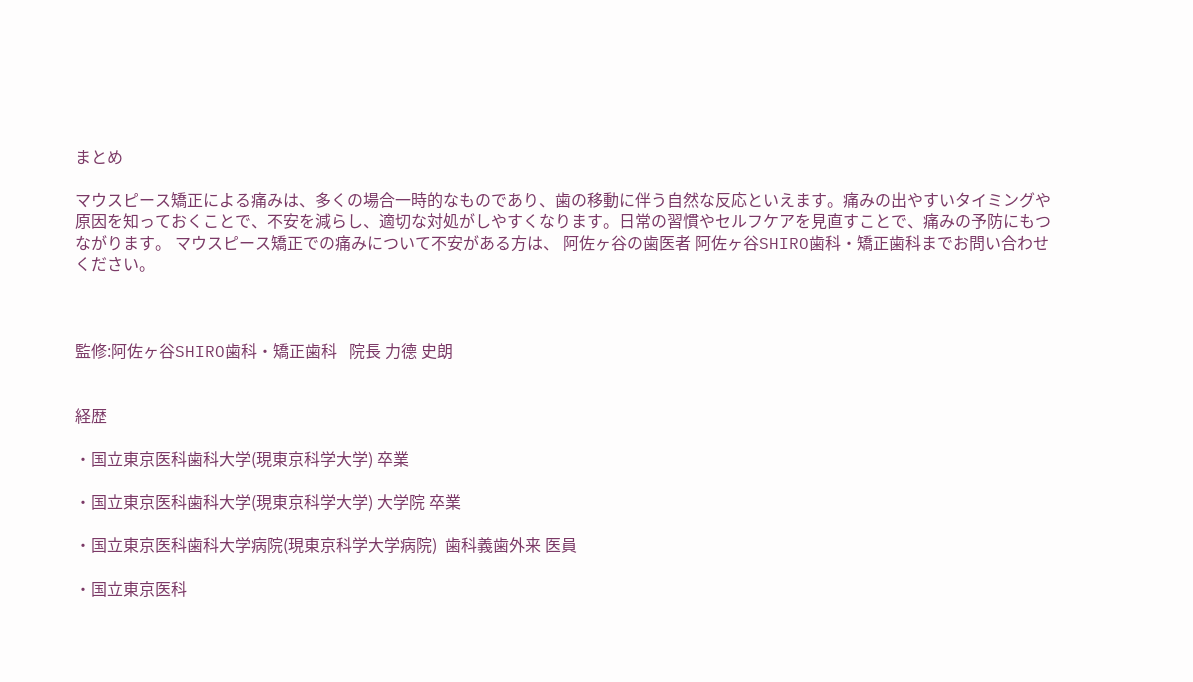まとめ

マウスピース矯正による痛みは、多くの場合一時的なものであり、歯の移動に伴う自然な反応といえます。痛みの出やすいタイミングや原因を知っておくことで、不安を減らし、適切な対処がしやすくなります。日常の習慣やセルフケアを見直すことで、痛みの予防にもつながります。 マウスピース矯正での痛みについて不安がある方は、 阿佐ヶ谷の歯医者 阿佐ヶ谷SHIRO歯科・矯正歯科までお問い合わせください。



監修:阿佐ヶ谷SHIRO歯科・矯正歯科   院長 力德 史朗


経歴

・国立東京医科歯科大学(現東京科学大学) 卒業

・国立東京医科歯科大学(現東京科学大学) 大学院 卒業

・国立東京医科歯科大学病院(現東京科学大学病院)  歯科義歯外来 医員

・国立東京医科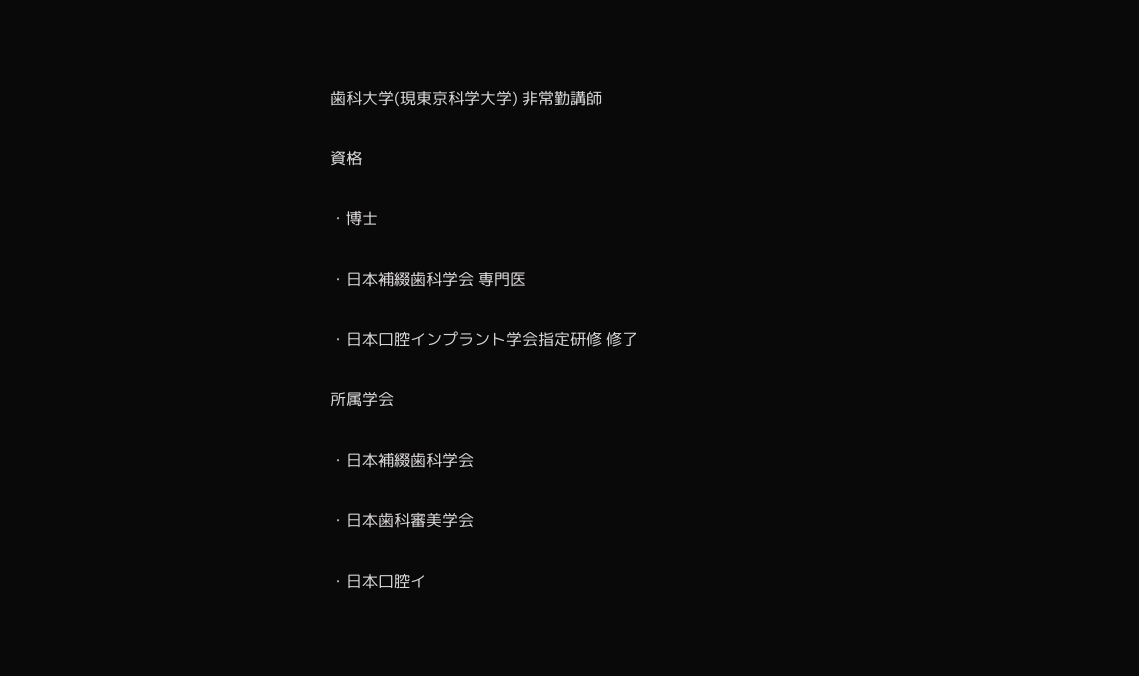歯科大学(現東京科学大学) 非常勤講師

資格

・博士

・日本補綴歯科学会 専門医

・日本口腔インプラント学会指定研修 修了

所属学会

・日本補綴歯科学会

・日本歯科審美学会

・日本口腔イ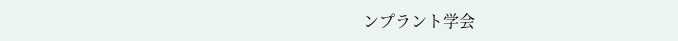ンプラント学会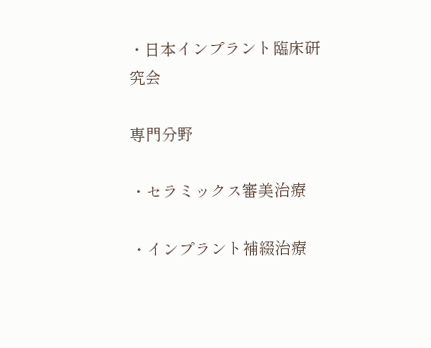・日本インプラント臨床研究会

専門分野

・セラミックス審美治療

・インプラント補綴治療